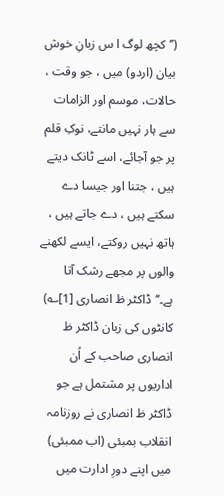(’’کچھ لوگ ا س زبانِ خوش بیان (اردو) میں ، جو وقت ، حالات، موسم اور الزامات سے ہار نہیں مانتے، نوکِ قلم پر جو آجائے، اسے ٹانک دیتے ہیں ، جتنا اور جیسا دے سکتے ہیں ، دے جاتے ہیں ، ہاتھ نہیں روکتے، ایسے لکھنے والوں پر مجھے رشک آتا ہے۔‘‘ڈاکٹر ظ انصاری [1]؎)
کانٹوں کی زبان ڈاکٹر ظ انصاری صاحب کے اُن اداریوں پر مشتمل ہے جو ڈاکٹر ظ انصاری نے روزنامہ انقلاب بمبئی (اب ممبئی) میں اپنے دورِ ادارت میں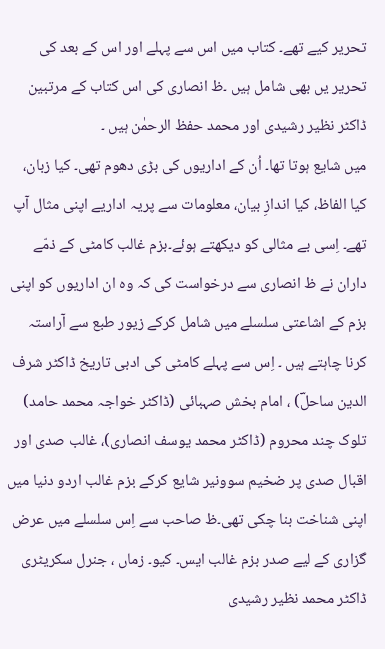تحریر کیے تھے۔ کتاب میں اس سے پہلے اور اس کے بعد کی تحریر یں بھی شامل ہیں ۔ظ انصاری کی اس کتاب کے مرتبین ڈاکٹر نظیر رشیدی اور محمد حفظ الرحمٰن ہیں ۔
میں شایع ہوتا تھا۔ اُن کے اداریوں کی بڑی دھوم تھی۔ کیا زبان، کیا الفاظ، کیا اندازِ بیان، معلومات سے پریہ اداریے اپنی مثال آپ تھے۔ اِسی بے مثالی کو دیکھتے ہوئے۔بزم غالب کامٹی کے ذمّے داران نے ظ انصاری سے درخواست کی کہ وہ ان اداریوں کو اپنی بزم کے اشاعتی سلسلے میں شامل کرکے زیور طبع سے آراستہ کرنا چاہتے ہیں ۔ اِس سے پہلے کامٹی کی ادبی تاریخ ڈاکٹر شرف الدین ساحلؔ) ، امام بخش صہبائی (ڈاکٹر خواجہ محمد حامد) تلوک چند محروم (ڈاکٹر محمد یوسف انصاری)، غالب صدی اور اقبال صدی پر ضخیم سوونیر شایع کرکے بزم غالب اردو دنیا میں اپنی شناخت بنا چکی تھی۔ظ صاحب سے اِس سلسلے میں عرض گزاری کے لیے صدر بزم غالب ایس۔ کیو۔ زماں ، جنرل سکریٹری ڈاکٹر محمد نظیر رشیدی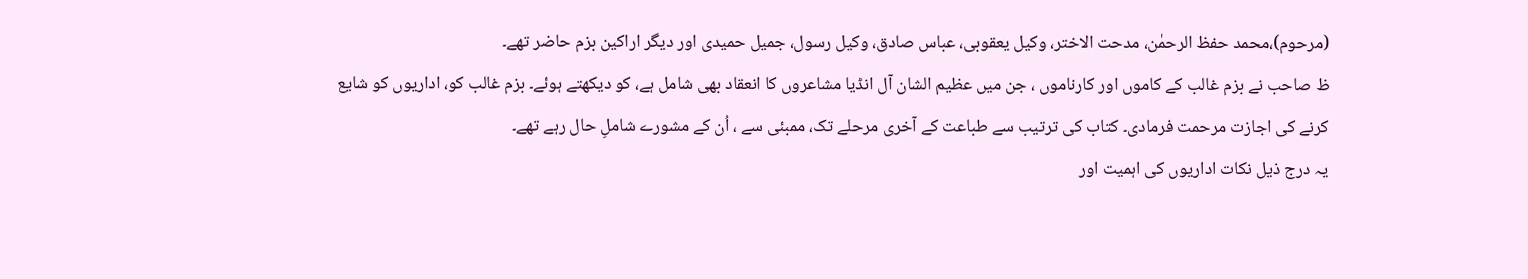(مرحوم)،محمد حفظ الرحمٰن، مدحت الاختر، وکیل یعقوبی، عباس صادق، وکیل رسول، جمیل حمیدی اور دیگر اراکین بزم حاضر تھے۔
ظ صاحب نے بزم غالب کے کاموں اور کارناموں ، جن میں عظیم الشان آل انڈیا مشاعروں کا انعقاد بھی شامل ہے، کو دیکھتے ہوئے۔ بزم غالب کو، اداریوں کو شایع کرنے کی اجازت مرحمت فرمادی۔ کتاب کی ترتیب سے طباعت کے آخری مرحلے تک، ممبئی سے ، اُن کے مشورے شاملِ حال رہے تھے۔
یہ درج ذیل نکات اداریوں کی اہمیت اور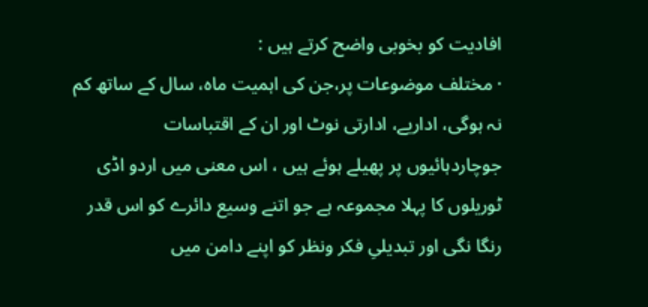افادیت کو بخوبی واضح کرتے ہیں :
· مختلف موضوعات پر،جن کی اہمیت ماہ، سال کے ساتھ کم نہ ہوگی، اداریے، ادارتی نوٹ اور ان کے اقتباسات جوچاردہائیوں پر پھیلے ہوئے ہیں ، اس معنی میں اردو اڈی ٹوریلوں کا پہلا مجموعہ ہے جو اتنے وسیع دائرے کو اس قدر رنگا نگی اور تبدیلیِ فکر ونظر کو اپنے دامن میں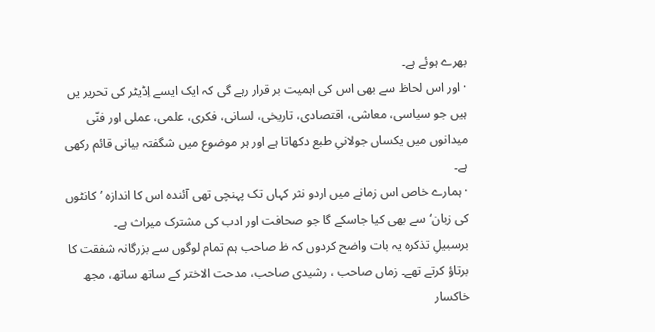بھرے ہوئے ہے۔
· اور اس لحاظ سے بھی اس کی اہمیت بر قرار رہے گی کہ ایک ایسے اِڈیٹر کی تحریر یں ہیں جو سیاسی، معاشی، اقتصادی، تاریخی، لسانی، فکری، علمی، عملی اور فنّی میدانوں میں یکساں جولانیِ طبع دکھاتا ہے اور ہر موضوع میں شگفتہ بیانی قائم رکھی ہے۔
· ہمارے خاص اس زمانے میں اردو نثر کہاں تک پہنچی تھی آئندہ اس کا اندازہ ’کانٹوں کی زبان‘سے بھی کیا جاسکے گا جو صحافت اور ادب کی مشترک میراث ہے۔
برسبیلِ تذکرہ یہ بات واضح کردوں کہ ظ صاحب ہم تمام لوگوں سے بزرگانہ شفقت کا برتاؤ کرتے تھے۔ زماں صاحب ، رشیدی صاحب، مدحت الاختر کے ساتھ ساتھ، مجھ خاکسار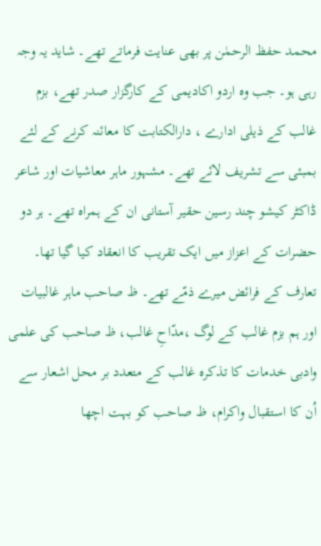محمد حفظ الرحمٰن پر بھی عنایت فرماتے تھے۔ شاید یہ وجہ رہی ہو۔ جب وہ اردو اکادیمی کے کارگزار صدر تھے، بزم غالب کے ذیلی ادارے ، دارالکتابت کا معائنہ کرنے کے لئے بمبئی سے تشریف لائے تھے۔ مشہور ماہر معاشیات اور شاعر ڈاکٹر کیشو چند رسین حقیر آستانی ان کے ہمراہ تھے۔ ہر دو حضرات کے اعزاز میں ایک تقریب کا انعقاد کیا گیا تھا۔ تعارف کے فرائض میرے ذمّے تھے۔ ظ صاحب ماہر غالبیات اور ہم بزم غالب کے لوگ ،مدّاحِ غالب، ظ صاحب کی علمی وادبی خدمات کا تذکرہ غالب کے متعدد بر محل اشعار سے اُن کا استقبال واکرام، ظ صاحب کو بہت اچھا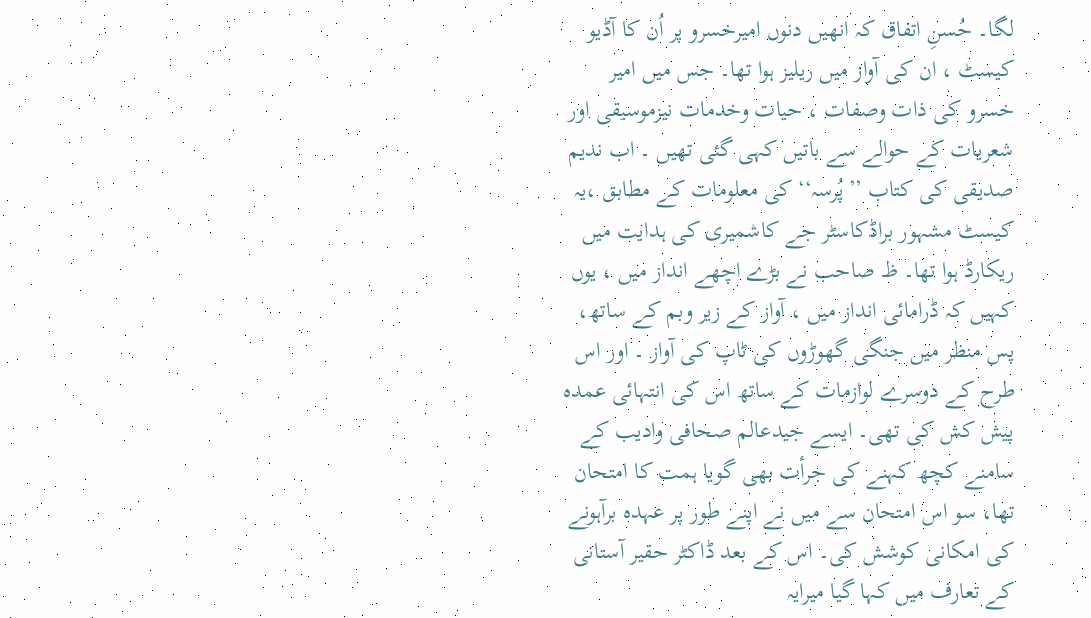لگا۔ حُسنِ اتفاق کہ انھیں دنوں امیرخسرو پر اُن کا آڈیو کیسٹ ، ان کی آواز میں ریلیز ہوا تھا۔ جس میں امیر خسرو کی ذات وصفات ، حیات وخدمات نیزموسیقی اور شعریات کے حوالے سے باتیں کہی گئی تھیں ۔ اب ندیم صدیقی کی کتاب ’’پُرسہ‘‘ کی معلومات کے مطابق ،یہ کیسٹ مشہور براڈکاسٹر جے کاشمیری کی ہدایت میں ریکارڈ ہوا تھا۔ ظ صاحب نے بڑے اچھے انداز میں ، یوں کہیں کہ ڈرامائی انداز میں ، آواز کے زیر وبم کے ساتھ، پس منظر میں جنگی گھوڑوں کی ٹاپ کی آواز ۔ اور اس طرح کے دوسرے لوازمات کے ساتھ اس کی انتہائی عمدہ پیش کش کی تھی۔ ایسے جیدعالم صحافی وادیب کے سامنے کچھ کہنے کی جرأت بھی گویا ہمت کا امتحان تھا، سو اس امتحان سے میں نے اپنے طور پر عہدہ برآہونے کی امکانی کوشش کی۔ اس کے بعد ڈاکٹر حقیر آستانی کے تعارف میں کہا گیا میرایہ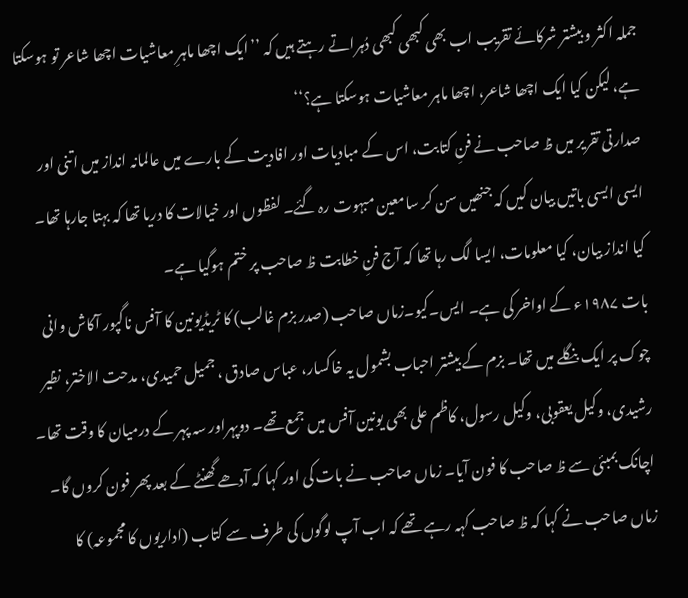جملہ اکثر و بیشتر شرکائے تقریب اب بھی کبھی کبھی دُہراتے رہتے ہیں کہ ’’ایک اچھا ماہرِ معاشیات اچھا شاعر تو ہوسکتا ہے، لیکن کیا ایک اچھا شاعر، اچھا ماہر معاشیات ہوسکتا ہے؟‘‘
صدارتی تقریر میں ظ صاحب نے فنِ کتابت، اس کے مبادیات اور افادیت کے بارے میں عالمانہ انداز میں اتنی اور ایسی ایسی باتیں بیان کیں کہ جنھیں سن کر سامعین مبہوت رہ گئے۔ لفظوں اور خیالات کا دریا تھا کہ بہتا جارہا تھا۔ کیا انداز بیان، کیا معلومات، ایسا لگ رہا تھا کہ آج فنِ خطابت ظ صاحب پر ختم ہوگیا ہے۔
بات ۱۹۸۷ء کے اواخر کی ہے۔ ایس۔کیو۔زماں صاحب (صدر بزم غالب) کا ٹریڈیونین کا آفس ناگپور آکاش وانی چوک پر ایک بنگلے میں تھا۔ بزم کے بیشتر احباب بشمول یہ خاکسار، عباس صادق ، جمیل حمیدی، مدحت الاختر، نظیر رشیدی، وکیل یعقوبی، وکیل رسول، کاظم علی بھی یونین آفس میں جمع تھے۔ دوپہراور سہ پہر کے درمیان کا وقت تھا۔ اچانک بمبئی سے ظ صاحب کا فون آیا۔ زماں صاحب نے بات کی اور کہا کہ آدھے گھنٹے کے بعد پھر فون کروں گا۔ زماں صاحب نے کہا کہ ظ صاحب کہہ رہے تھے کہ اب آپ لوگوں کی طرف سے کتاب (اداریوں کا مجموعہ) کا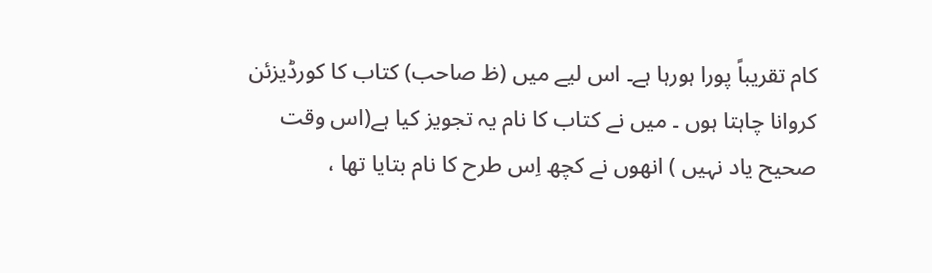کام تقریباً پورا ہورہا ہے۔ اس لیے میں (ظ صاحب) کتاب کا کورڈیزئن کروانا چاہتا ہوں ۔ میں نے کتاب کا نام یہ تجویز کیا ہے(اس وقت صحیح یاد نہیں ) انھوں نے کچھ اِس طرح کا نام بتایا تھا ،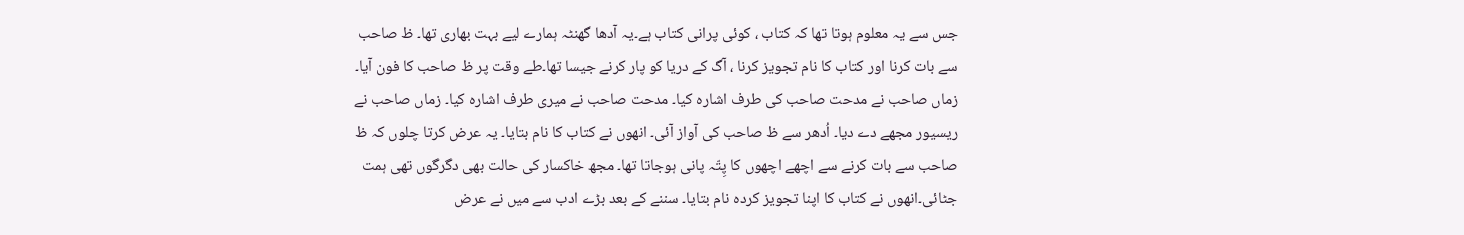جس سے یہ معلوم ہوتا تھا کہ کتاب ، کوئی پرانی کتاب ہے۔یہ آدھا گھنٹہ ہمارے لیے بہت بھاری تھا۔ ظ صاحب سے بات کرنا اور کتاب کا نام تجویز کرنا ، آگ کے دریا کو پار کرنے جیسا تھا۔طے وقت پر ظ صاحب کا فون آیا۔ زماں صاحب نے مدحت صاحب کی طرف اشارہ کیا۔ مدحت صاحب نے میری طرف اشارہ کیا۔ زماں صاحب نے ریسیور مجھے دے دیا۔ اُدھر سے ظ صاحب کی آواز آئی۔ انھوں نے کتاب کا نام بتایا۔ یہ عرض کرتا چلوں کہ ظ صاحب سے بات کرنے سے اچھے اچھوں کا پِتّہ پانی ہوجاتا تھا۔ مجھ خاکسار کی حالت بھی دگرگوں تھی ہمت جٹائی۔انھوں نے کتاب کا اپنا تجویز کردہ نام بتایا۔ سننے کے بعد بڑے ادب سے میں نے عرض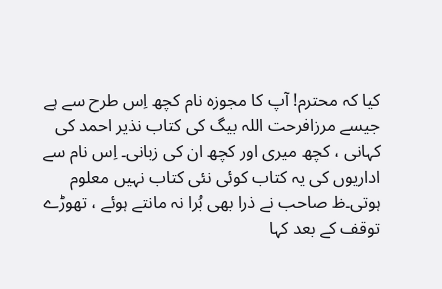کیا کہ محترم! آپ کا مجوزہ نام کچھ اِس طرح سے ہے جیسے مرزافرحت اللہ بیگ کی کتاب نذیر احمد کی کہانی ، کچھ میری اور کچھ ان کی زبانی۔ اِس نام سے اداریوں کی یہ کتاب کوئی نئی کتاب نہیں معلوم ہوتی۔ظ صاحب نے ذرا بھی بُرا نہ مانتے ہوئے ، تھوڑے توقف کے بعد کہا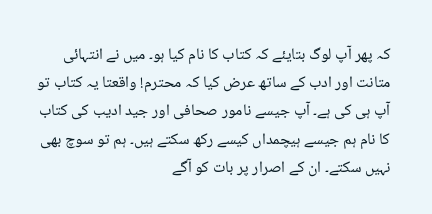کہ پھر آپ لوگ بتایئے کہ کتاب کا نام کیا ہو۔ میں نے انتہائی متانت اور ادب کے ساتھ عرض کیا کہ محترم! واقعتا یہ کتاب تو آپ ہی کی ہے۔ آپ جیسے نامور صحافی اور جید ادیب کی کتاب کا نام ہم جیسے ہیچمداں کیسے رکھ سکتے ہیں۔ ہم تو سوچ بھی نہیں سکتے۔ ان کے اصرار پر بات کو آگے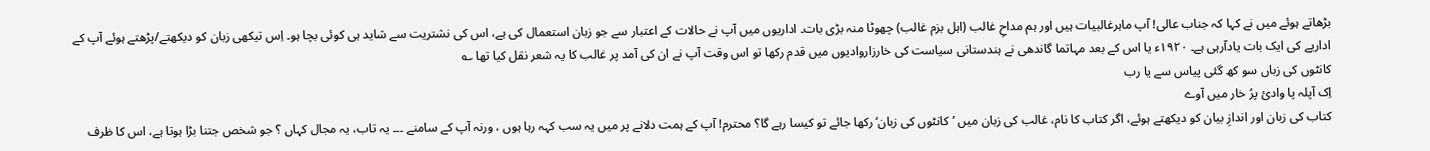بڑھاتے ہوئے میں نے کہا کہ جناب عالی! آپ ماہرغالبیات ہیں اور ہم مداحِ غالب (اہل بزم غالب) چھوٹا منہ بڑی بات۔ اداریوں میں آپ نے حالات کے اعتبار سے جو زبان استعمال کی ہے، اس کی نشتریت سے شاید ہی کوئی بچا ہو۔ اِس تیکھی زبان کو دیکھتے/پڑھتے ہوئے آپ کے اداریے کی ایک بات یادآرہی ہے۔ ۱۹۲۰ء یا اس کے بعد مہاتما گاندھی نے ہندستانی سیاست کی خارزاروادیوں میں قدم رکھا تو اس وقت آپ نے ان کی آمد پر غالب کا یہ شعر نقل کیا تھا ؎
کانٹوں کی زباں سو کھ گئی پیاس سے یا رب
اِک آپلہ پا وادیٔ پرُ خار میں آوے
کتاب کی زبان اور اندازِ بیان کو دیکھتے ہوئے، اگر کتاب کا نام، غالب کی زبان میں ’کانٹوں کی زبان‘ رکھا جائے تو کیسا رہے گا؟ محترم! آپ کے ہمت دلانے پر میں یہ سب کہہ رہا ہوں ، ورنہ آپ کے سامنے ۔۔۔ یہ تاب، یہ مجال کہاں ؟ جو شخص جتنا بڑا ہوتا ہے، اس کا ظرف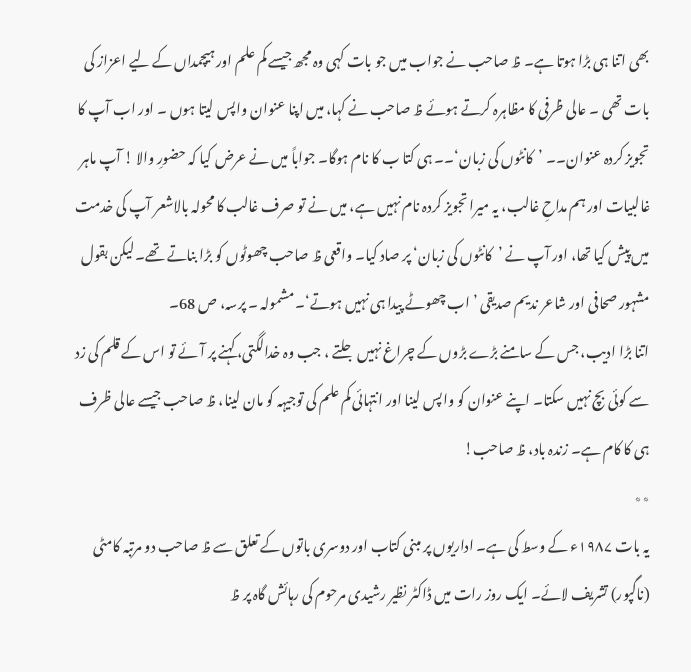بھی اتنا ہی بڑا ہوتا ہے۔ ظ صاحب نے جواب میں جو بات کہی وہ مجھ جیسے کم علم اور ہیچمداں کے لیے اعزاز کی بات تھی ۔ عالی ظرفی کا مظاہرہ کرتے ہوئے ظ صاحب نے کہا، میں اپنا عنوان واپس لیتا ہوں ۔ اور اب آپ کا تجویز کردہ عنوان۔۔ ’کانٹوں کی زبان‘۔۔ ہی کتا ب کا نام ہوگا۔ جواباً میں نے عرض کیا کہ حضورِ والا ! آپ ماہر غالبیات اور ہم مداحِ غالب، یہ میرا تجویز کردہ نام نہیں ہے، میں نے تو صرف غالب کا محولہ بالاشعر آپ کی خدمت میں پیش کیا تھا، اور آپ نے ’کانٹوں کی زبان‘ پر صاد کیا۔ واقعی ظ صاحب چھوٹوں کو بڑا بناتے تھے۔ لیکن بقول مشہور صحافی اور شاعر ندیم صدیقی ’اب چھوٹے پیدا ہی نہیں ہوتے‘۔ مشمولہ ۔ پرسہ، ص 68۔
اتنا بڑا ادیب، جس کے سامنے بڑے بڑوں کے چراغ نہیں جلتے ، جب وہ خدالگتی، کہنے پر آئے تو اس کے قلم کی زد سے کوئی بچ نہیں سکتا۔ اپنے عنوان کو واپس لینا اور انتہائی کم علم کی توجیہہ کو مان لینا، ظ صاحب جیسے عالی ظرف ہی کا کام ہے۔ زندہ باد، ظ صاحب!
٭٭
یہ بات ۱۹۸۷ء کے وسط کی ہے۔ اداریوں پر مبنی کتاب اور دوسری باتوں کے تعلق سے ظ صاحب دو مرتبہ کامٹی (ناگپور) تشریف لائے۔ ایک روز رات میں ڈاکٹر نظیر رشیدی مرحوم کی رہائش گاہ پر ظ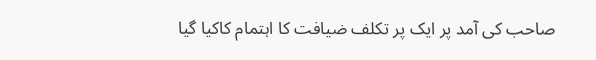صاحب کی آمد پر ایک پر تکلف ضیافت کا اہتمام کاکیا گیا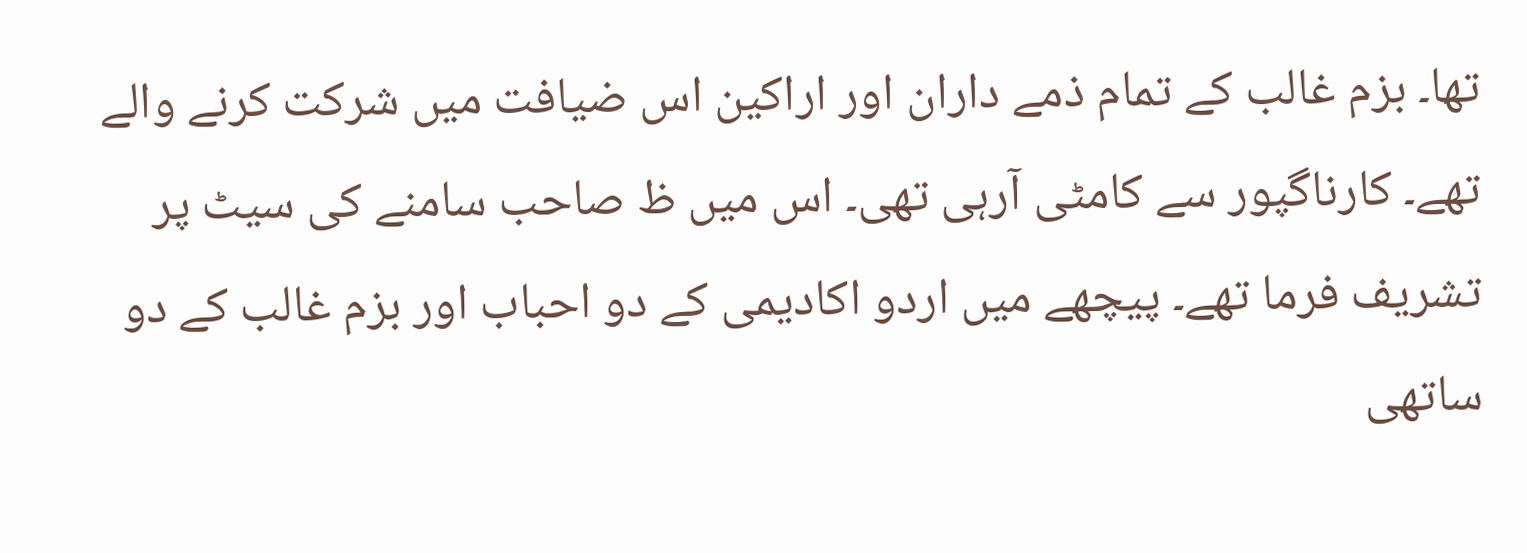تھا۔ بزم غالب کے تمام ذمے داران اور اراکین اس ضیافت میں شرکت کرنے والے تھے۔ کارناگپور سے کامٹی آرہی تھی۔ اس میں ظ صاحب سامنے کی سیٹ پر تشریف فرما تھے۔ پیچھے میں اردو اکادیمی کے دو احباب اور بزم غالب کے دو ساتھی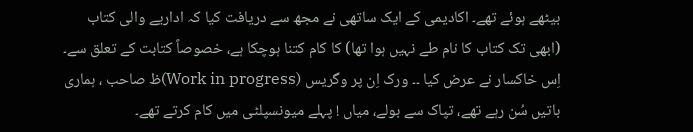بیٹھے ہوئے تھے۔ اکادیمی کے ایک ساتھی نے مجھ سے دریافت کیا کہ اداریے والی کتاب (ابھی تک کتاب کا نام طے نہیں ہوا تھا) کا کام کتنا ہوچکا ہے، خصوصاً کتابت کے تعلق سے۔ اِس خاکسار نے عرض کیا ۔۔ ورک اِن پر وگریس (Work in progress)ظ صاحب ، ہماری باتیں سُن رہے تھے، تپاک سے بولے، میاں ! پہلے میونسپلٹی میں کام کرتے تھے۔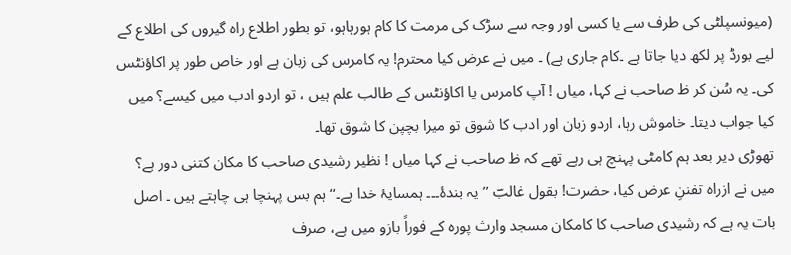(میونسپلٹی کی طرف سے یا کسی اور وجہ سے سڑک کی مرمت کا کام ہورہاہو، تو بطور اطلاع راہ گیروں کی اطلاع کے لیے بورڈ پر لکھ دیا جاتا ہے ۔کام جاری ہے) ۔ میں نے عرض کیا محترم! یہ کامرس کی زبان ہے اور خاص طور پر اکاؤنٹس کی۔ یہ سُن کر ظ صاحب نے کہا، میاں ! آپ کامرس یا اکاؤنٹس کے طالب علم ہیں ، تو اردو ادب میں کیسے؟ میں کیا جواب دیتا۔ خاموش رہا، اردو زبان اور ادب کا شوق تو میرا بچپن کا شوق تھا۔
تھوڑی دیر بعد ہم کامٹی پہنچ ہی رہے تھے کہ ظ صاحب نے کہا میاں ! نظیر رشیدی صاحب کا مکان کتنی دور ہے؟ میں نے ازراہ تفننِ عرض کیا، حضرت! بقول غالبؔ ’’یہ بندۂ۔۔۔ ہمسایۂ خدا ہے۔‘‘ ہم بس پہنچا ہی چاہتے ہیں ۔ اصل بات یہ ہے کہ رشیدی صاحب کا کامکان مسجد وارث پورہ کے فوراً بازو میں ہے، صرف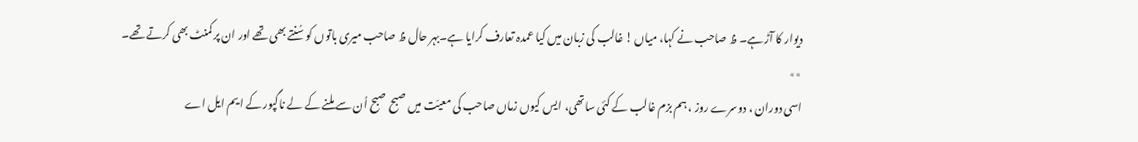دیوار کا آڑ ہے۔ ظ صاحب نے کہا، میاں ! غالب کی زبان میں کیا عمدہ تعارف کرایا ہے۔بہر حال ظ صاحب میری باتوں کو سُنتے بھی تھے اور ان پر کمنٹ بھی کرتے تھے۔
٭٭
اسی دوران ، دوسرے روز ، ہم بزم غالب کے کئی ساتھی، ایس کیوں زماں صاحب کی معیّت میں صبح صبح اُن سے ملنے کے لے ناگپور کے ایم ایل اے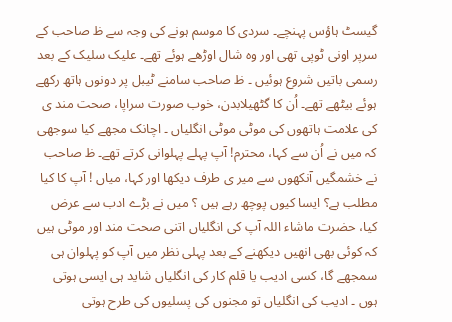گیسٹ ہاؤس پہنچے۔ سردی کا موسم ہونے کی وجہ سے ظ صاحب کے سرپر اونی ٹوپی تھی اور وہ شال اوڑھے ہوئے تھے۔ علیک سلیک کے بعد رسمی باتیں شروع ہوئیں ۔ ظ صاحب سامنے ٹیبل پر دونوں ہاتھ رکھے ہوئے بیٹھے تھے۔ اُن کا گٹھیلابدن، خوب صورت سراپا، صحت مند ی کی علامت ہاتھوں کی موٹی موٹی انگلیاں ۔ اچانک مجھے کیا سوجھی کہ میں نے اُن سے کہا، محترم! آپ پہلے پہلوانی کرتے تھے۔ ظ صاحب نے خشمگیں آنکھوں سے میر ی طرف دیکھا اور کہا، میاں ! آپ کا کیا مطلب ہے؟ ایسا کیوں پوچھ رہے ہیں ؟ میں نے بڑے ادب سے عرض کیا، حضرت ماشاء اللہ آپ کی انگلیاں اتنی صحت مند اور موٹی ہیں کہ کوئی بھی انھیں دیکھنے کے بعد پہلی نظر میں آپ کو پہلوان ہی سمجھے گا، کسی ادیب یا قلم کار کی انگلیاں شاید ہی ایسی ہوتی ہوں ۔ ادیب کی انگلیاں تو مجنوں کی پسلیوں کی طرح ہوتی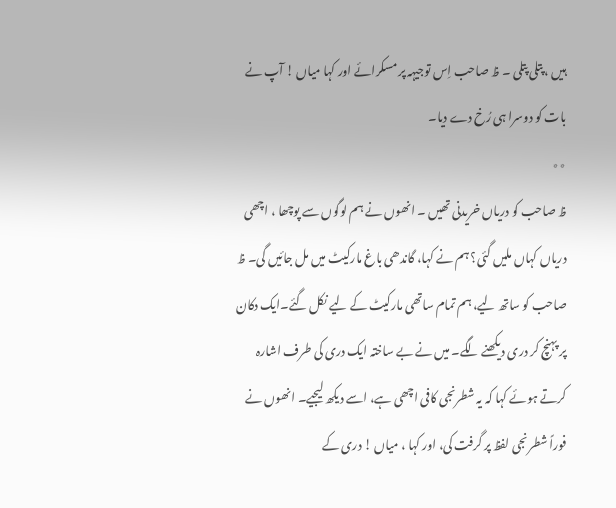ہیں ، پتلی پتلی ۔ ظ صاحب اِس توجیہہ پر مسکرائے اور کہا میاں ! آپ نے بات کو دوسرا ہی رُخ دے دیا۔
٭٭
ظ صاحب کو دریاں خریدنی تھیں ۔ انھوں نے ہم لوگوں سے پوچھا ، اچھی دریاں کہاں ملیں گئی؟ ہم نے کہا، گاندھی باغ مارکیٹ میں مل جائیں گی۔ ظ صاحب کو ساتھ لیے، ہم تمام ساتھی مارکیٹ کے لیے نکل گئے۔ایک دکان پر پہنچ کر دری دیکھنے لگے۔ میں نے بے ساختہ ایک دری کی طرف اشارہ کرتے ہوئے کہا کہ یہ شطرنجی کافی اچھی ہے، اسے دیکھ لیجیے۔ انھوں نے فوراً شطرنجی لفظ پر گرفت کی، اور کہا ، میاں ! دری کے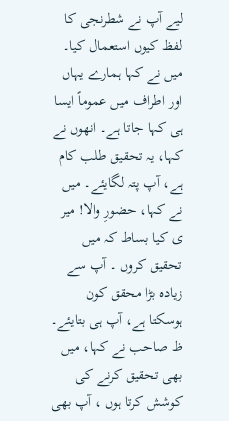لیے آپ نے شطرنجی کا لفظ کیوں استعمال کیا۔ میں نے کہا ہمارے یہاں اور اطراف میں عموماً ایسا ہی کہا جاتا ہے۔ انھوں نے کہا، یہ تحقیق طلب کام ہے، آپ پتہ لگایئے۔ میں نے کہا، حضورِ والا! میر ی کیا بساط کہ میں تحقیق کروں ۔ آپ سے زیادہ بڑا محقق کون ہوسکتا ہے، آپ ہی بتایئے۔ ظ صاحب نے کہا، میں بھی تحقیق کرنے کی کوشش کرتا ہوں ، آپ بھی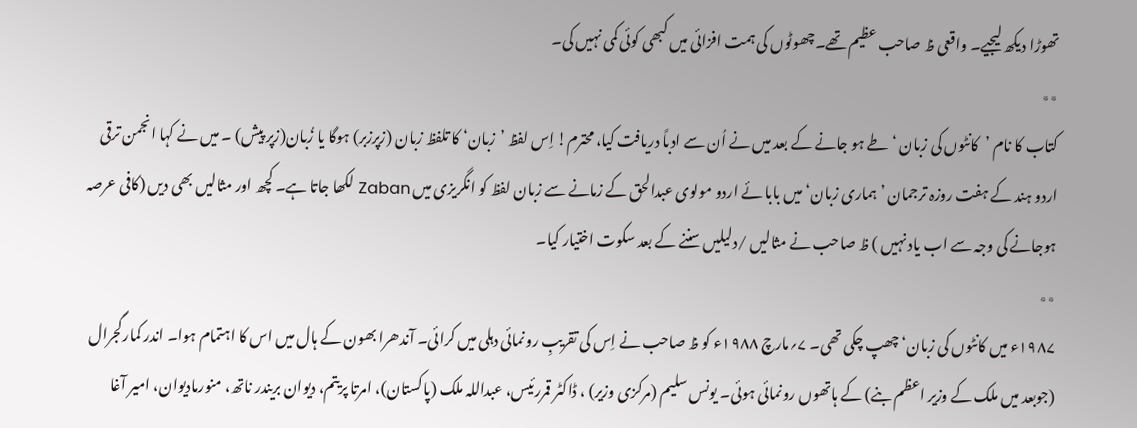تھوڑا دیکھ لیجیے۔ واقعی ظ صاحب عظیم تھے۔چھوٹوں کی ہمت افزائی میں کبھی کوئی کمی نہیں کی۔
٭٭
کتاب کا نام ’کانٹوں کی زبان ‘ طے ہو جانے کے بعد میں نے اُن سے ادباً دریافت کیا، محترم! اِس لفظ ’زبان‘ کا تلفظ زبان (زپرزبر) ہوگا یا زُبان(زپر پیش) ۔ میں نے کہا انجمن ترقی اردو ہند کے ہفت روزہ ترجمان ’ہماری زبان‘ میں بابا ئے اردو مولوی عبدالحق کے زمانے سے زبان لفظ کو انگریزی میں Zaban لکھا جاتا ہے۔ کچھ اور مثالیں بھی دیں (کافی عرصہ ہوجانے کی وجہ سے اب یاد نہیں ) ظ صاحب نے مثالیں /دلیلیں سننے کے بعد سکوت اختیار کیا۔
٭٭
۱۹۸۷ء میں کانٹوں کی زبان‘ چھپ چکی تھی۔ ۷؍مارچ ۱۹۸۸ء کو ظ صاحب نے اِس کی تقریبِ رونمائی دہلی میں کرائی۔ آندھرا بھون کے ہال میں اس کا اہتمام ہوا۔ اندر کمارگجرال (جوبعد میں ملک کے وزیر اعظم بنے) کے ہاتھوں رونمائی ہوئی۔ یونس سلیم (مرکزی وزیر) ، ڈاکٹر قمررئیس، عبداللہ ملک (پاکستان)، امرتا پریتم، دیوان بریندر ناتھ، منورمادیوان، امیر آغا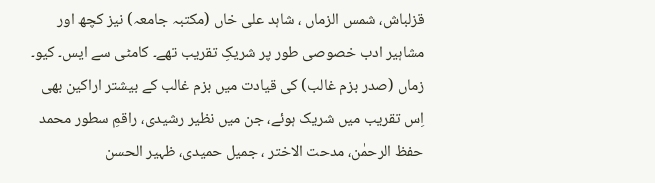قزلباش، شمس الزماں ، شاہد علی خاں (مکتبہ جامعہ) نیز کچھ اور مشاہیر ادب خصوصی طور پر شریکِ تقریب تھے۔ کامٹی سے ایس۔ کیو۔ زماں (صدر بزم غالب) کی قیادت میں بزم غالب کے بیشتر اراکین بھی اِس تقریب میں شریک ہوئے، جن میں نظیر رشیدی، راقمِ سطور محمد حفظ الرحمٰن، مدحت الاختر ، جمیل حمیدی، ظہیر الحسن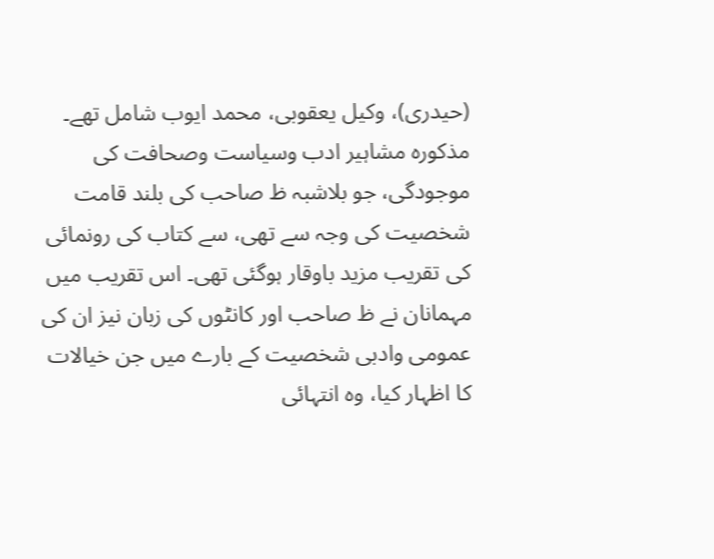(حیدری)، وکیل یعقوبی، محمد ایوب شامل تھے۔
مذکورہ مشاہیر ادب وسیاست وصحافت کی موجودگی، جو بلاشبہ ظ صاحب کی بلند قامت شخصیت کی وجہ سے تھی، سے کتاب کی رونمائی کی تقریب مزید باوقار ہوگئی تھی۔ اس تقریب میں مہمانان نے ظ صاحب اور کانٹوں کی زبان نیز ان کی عمومی وادبی شخصیت کے بارے میں جن خیالات کا اظہار کیا، وہ انتہائی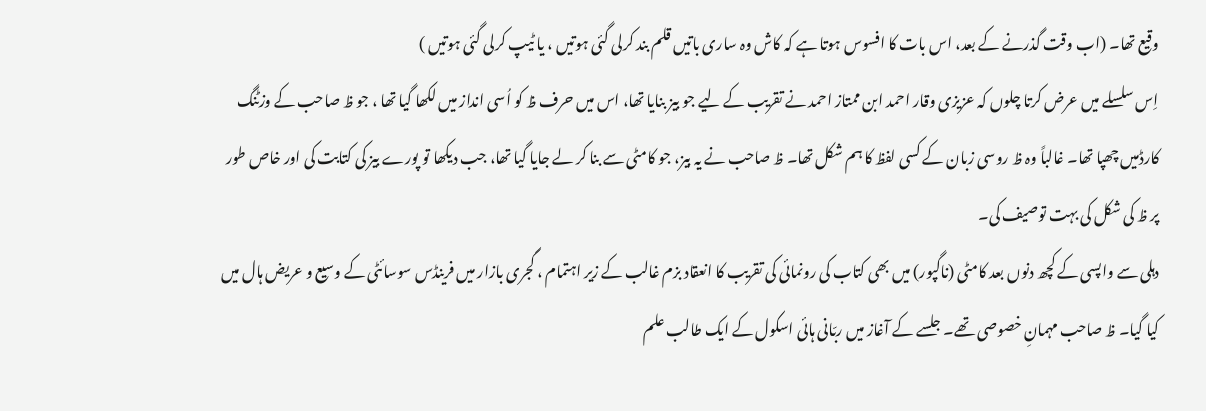وقیع تھا۔ (اب وقت گذرنے کے بعد، اس بات کا افسوس ہوتا ہے کہ کاش وہ ساری باتیں قلم بند کرلی گئی ہوتیں ، یا ٹیپ کرلی گئی ہوتیں )
اِس سلسلے میں عرض کرتا چلوں کہ عزیزی وقار احمد ابن ممتاز احمد نے تقریب کے لیے جو بیز بنایا تھا، اس میں حرف ظ کو اُسی انداز میں لکھا گیا تھا ، جو ظ صاحب کے وزٹنگ کارڈمیں چھپا تھا۔ غالباً وہ ظ روسی زبان کے کسی لفظ کا ہم شکل تھا۔ ظ صاحب نے یہ بیز، جو کامٹی سے بنا کر لے جایا گیا تھا، جب دیکھا تو پورے بیز کی کتابت کی اور خاص طور پر ظ کی شکل کی بہت توصیف کی۔
دہلی سے واپسی کے کچھ دنوں بعد کامٹی (ناگپور) میں بھی کتاب کی رونمائی کی تقریب کا انعقاد بزم غالب کے زیر اہتمام ، گجری بازار میں فرینڈس سوسائٹی کے وسیع و عریض ہال میں کیا گیا۔ ظ صاحب مہمانِ خصوصی تھے۔ جلسے کے آغاز میں ربّانی ہائی اسکول کے ایک طالب علم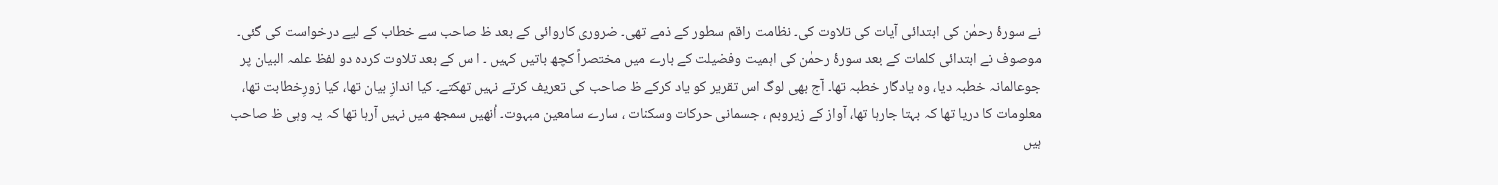نے سورۂ رحمٰن کی ابتدائی آیات کی تلاوت کی۔ نظامت راقم سطور کے ذمے تھی۔ ضروری کاروائی کے بعد ظ صاحب سے خطاب کے لیے درخواست کی گئی۔ موصوف نے ابتدائی کلمات کے بعد سورۂ رحمٰن کی اہمیت وفضیلت کے بارے میں مختصراً کچھ باتیں کہیں ۔ ا س کے بعد تلاوت کردہ دو لفظ علمہ البیان پر جوعالمانہ خطبہ دیا، وہ یادگار خطبہ تھا۔ آج بھی لوگ اس تقریر کو یاد کرکے ظ صاحب کی تعریف کرتے نہیں تھکتے۔ کیا اندازِ بیان تھا، کیا زورِخطابت تھا، معلومات کا دریا تھا کہ بہتا جارہا تھا، آواز کے زیروبم ، جسمانی حرکات وسکنات ، سارے سامعین مبہوت۔ اُنھیں سمجھ میں نہیں آرہا تھا کہ یہ وہی ظ صاحب ہیں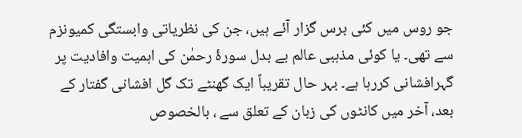جو روس میں کئی برس گزار آئے ہیں، جن کی نظریاتی وابستگی کمیونزم سے تھی۔ یا کوئی مذہبی عالم بے بدل سورۂ رحمٰن کی اہمیت وافادیت پر گہرافشانی کررہا ہے۔ بہر حال تقریباً ایک گھنٹے تک گل افشانی گفتار کے بعد، آخر میں کانٹوں کی زبان کے تعلق سے ، بالخصوص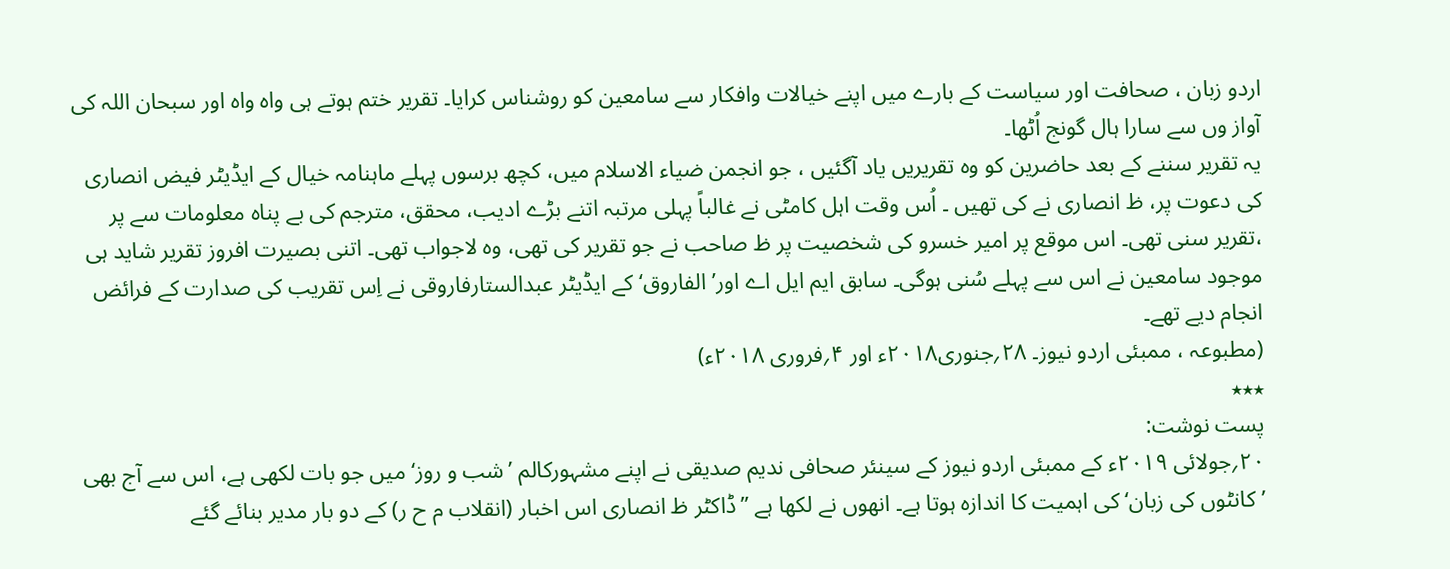اردو زبان ، صحافت اور سیاست کے بارے میں اپنے خیالات وافکار سے سامعین کو روشناس کرایا۔ تقریر ختم ہوتے ہی واہ واہ اور سبحان اللہ کی آواز وں سے سارا ہال گونج اُٹھا۔
یہ تقریر سننے کے بعد حاضرین کو وہ تقریریں یاد آگئیں ، جو انجمن ضیاء الاسلام میں، کچھ برسوں پہلے ماہنامہ خیال کے ایڈیٹر فیض انصاری کی دعوت پر، ظ انصاری نے کی تھیں ۔ اُس وقت اہل کامٹی نے غالباً پہلی مرتبہ اتنے بڑے ادیب، محقق، مترجم کی بے پناہ معلومات سے پر ،تقریر سنی تھی۔ اس موقع پر امیر خسرو کی شخصیت پر ظ صاحب نے جو تقریر کی تھی، وہ لاجواب تھی۔ اتنی بصیرت افروز تقریر شاید ہی موجود سامعین نے اس سے پہلے سُنی ہوگی۔ سابق ایم ایل اے اور’ الفاروق‘کے ایڈیٹر عبدالستارفاروقی نے اِس تقریب کی صدارت کے فرائض انجام دیے تھے۔
(مطبوعہ ، ممبئی اردو نیوز۔ ۲۸؍جنوری۲۰۱۸ء اور ۴؍فروری ۲۰۱۸ء)
٭٭٭
پست نوشت:
۲۰؍جولائی ۲۰۱۹ء کے ممبئی اردو نیوز کے سینئر صحافی ندیم صدیقی نے اپنے مشہورکالم ’شب و روز‘ میں جو بات لکھی ہے، اس سے آج بھی ’کانٹوں کی زبان‘ کی اہمیت کا اندازہ ہوتا ہے۔ انھوں نے لکھا ہے ”ڈاکٹر ظ انصاری اس اخبار (انقلاب م ح ر) کے دو بار مدیر بنائے گئے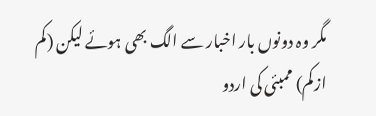مگر وہ دونوں بار اخبار سے الگ بھی ہوئے لیکن (کم ازکم) ممبئی کی اردو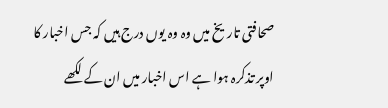صحافتی تاریخ میں وہ وہ یوں درج ہیں کہ جس اخبار کا اوپر تذکرہ ہوا ہے اس اخبار میں ان کے لکھے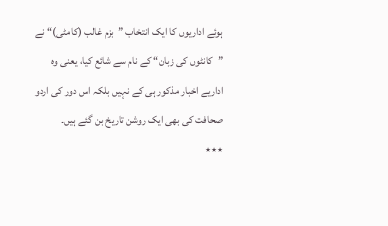ہوئے اداریوں کا ایک انتخاب ”بزم غالب (کامٹی)“ نے ”کانٹوں کی زبان“ کے نام سے شائع کیا، یعنی وہ اداریے اخبار مذکور ہی کے نہیں بلکہ اس دور کی اردو صحافت کی بھی ایک روشن تاریخ بن گئے ہیں۔
٭٭٭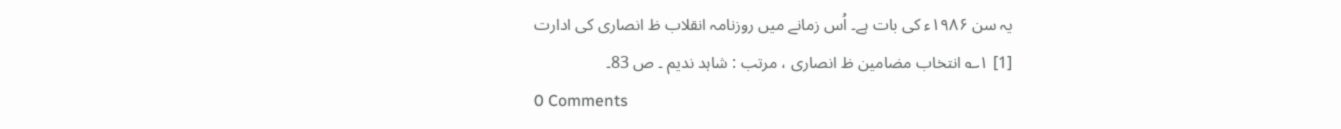یہ سن ۱۹۸۶ء کی بات ہے۔ اُس زمانے میں روزنامہ انقلاب ظ انصاری کی ادارت
[1] ۱؎ انتخاب مضامین ظ انصاری ، مرتب : شاہد ندیم ۔ ص 83۔
0 Comments